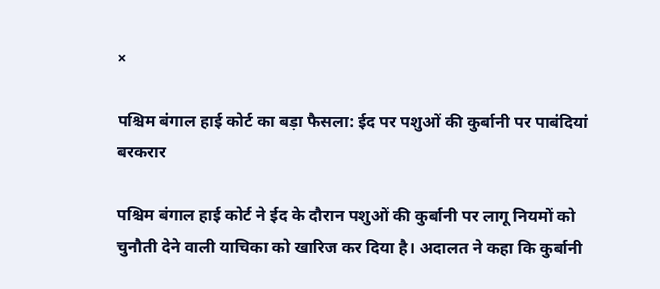×

पश्चिम बंगाल हाई कोर्ट का बड़ा फैसला: ईद पर पशुओं की कुर्बानी पर पाबंदियां बरकरार

पश्चिम बंगाल हाई कोर्ट ने ईद के दौरान पशुओं की कुर्बानी पर लागू नियमों को चुनौती देने वाली याचिका को खारिज कर दिया है। अदालत ने कहा कि कुर्बानी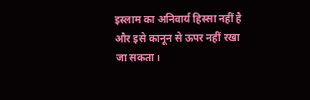इस्लाम का अनिवार्य हिस्सा नहीं है और इसे कानून से ऊपर नहीं रखा जा सकता।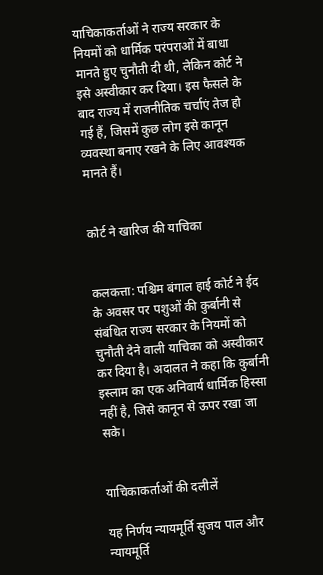याचिकाकर्ताओं ने राज्य सरकार के नियमों को धार्मिक परंपराओं में बाधा मानते हुए चुनौती दी थी, लेकिन कोर्ट ने इसे अस्वीकार कर दिया। इस फैसले के बाद राज्य में राजनीतिक चर्चाएं तेज हो गई हैं, जिसमें कुछ लोग इसे कानून व्यवस्था बनाए रखने के लिए आवश्यक मानते हैं।


कोर्ट ने खारिज की याचिका


कलकत्ता: पश्चिम बंगाल हाई कोर्ट ने ईद के अवसर पर पशुओं की कुर्बानी से संबंधित राज्य सरकार के नियमों को चुनौती देने वाली याचिका को अस्वीकार कर दिया है। अदालत ने कहा कि कुर्बानी इस्लाम का एक अनिवार्य धार्मिक हिस्सा नहीं है, जिसे कानून से ऊपर रखा जा सके।


याचिकाकर्ताओं की दलीलें

यह निर्णय न्यायमूर्ति सुजय पाल और न्यायमूर्ति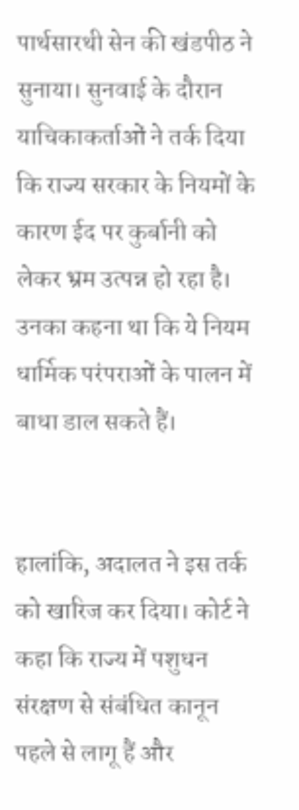पार्थसारथी सेन की खंडपीठ ने सुनाया। सुनवाई के दौरान याचिकाकर्ताओं ने तर्क दिया कि राज्य सरकार के नियमों के कारण ईद पर कुर्बानी को लेकर भ्रम उत्पन्न हो रहा है। उनका कहना था कि ये नियम धार्मिक परंपराओं के पालन में बाधा डाल सकते हैं।


हालांकि, अदालत ने इस तर्क को खारिज कर दिया। कोर्ट ने कहा कि राज्य में पशुधन संरक्षण से संबंधित कानून पहले से लागू हैं और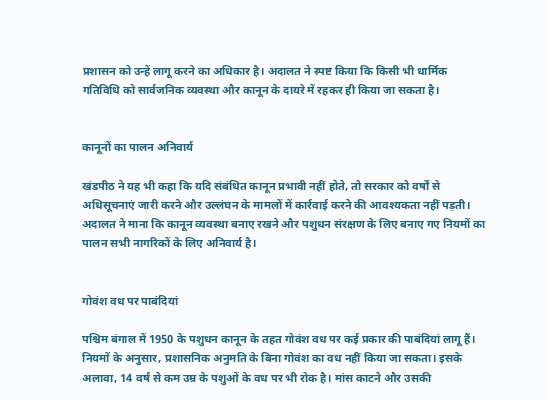प्रशासन को उन्हें लागू करने का अधिकार है। अदालत ने स्पष्ट किया कि किसी भी धार्मिक गतिविधि को सार्वजनिक व्यवस्था और कानून के दायरे में रहकर ही किया जा सकता है।


कानूनों का पालन अनिवार्य

खंडपीठ ने यह भी कहा कि यदि संबंधित कानून प्रभावी नहीं होते, तो सरकार को वर्षों से अधिसूचनाएं जारी करने और उल्लंघन के मामलों में कार्रवाई करने की आवश्यकता नहीं पड़ती। अदालत ने माना कि कानून व्यवस्था बनाए रखने और पशुधन संरक्षण के लिए बनाए गए नियमों का पालन सभी नागरिकों के लिए अनिवार्य है।


गोवंश वध पर पाबंदियां

पश्चिम बंगाल में 1950 के पशुधन कानून के तहत गोवंश वध पर कई प्रकार की पाबंदियां लागू हैं। नियमों के अनुसार, प्रशासनिक अनुमति के बिना गोवंश का वध नहीं किया जा सकता। इसके अलावा, 14 वर्ष से कम उम्र के पशुओं के वध पर भी रोक है। मांस काटने और उसकी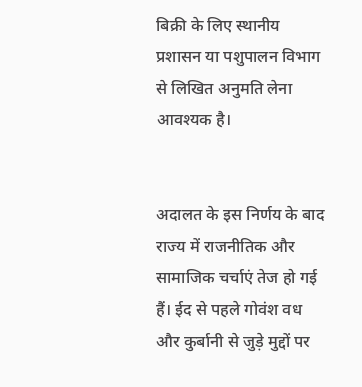बिक्री के लिए स्थानीय प्रशासन या पशुपालन विभाग से लिखित अनुमति लेना आवश्यक है।


अदालत के इस निर्णय के बाद राज्य में राजनीतिक और सामाजिक चर्चाएं तेज हो गई हैं। ईद से पहले गोवंश वध और कुर्बानी से जुड़े मुद्दों पर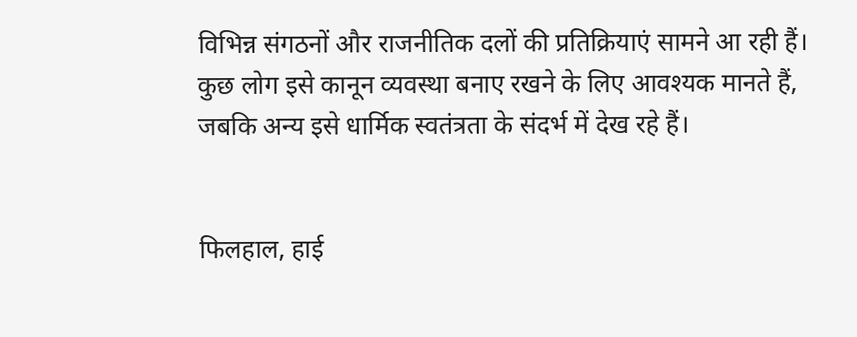विभिन्न संगठनों और राजनीतिक दलों की प्रतिक्रियाएं सामने आ रही हैं। कुछ लोग इसे कानून व्यवस्था बनाए रखने के लिए आवश्यक मानते हैं, जबकि अन्य इसे धार्मिक स्वतंत्रता के संदर्भ में देख रहे हैं।


फिलहाल, हाई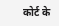कोर्ट के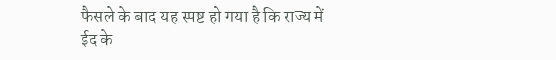फैसले के बाद यह स्पष्ट हो गया है कि राज्य में ईद के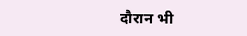दौरान भी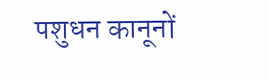पशुधन कानूनों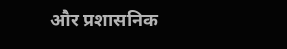और प्रशासनिक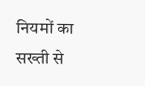नियमों का सख्ती से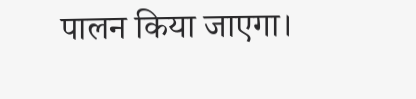पालन किया जाएगा।